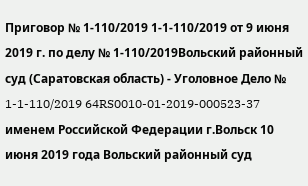Приговор № 1-110/2019 1-1-110/2019 от 9 июня 2019 г. по делу № 1-110/2019Вольский районный суд (Саратовская область) - Уголовное Дело № 1-1-110/2019 64RS0010-01-2019-000523-37 именем Российской Федерации г.Вольск 10 июня 2019 года Вольский районный суд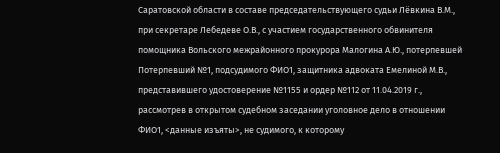Саратовской области в составе председательствующего судьи Лёвкина В.М., при секретаре Лебедеве О.В., с участием государственного обвинителя помощника Вольского межрайонного прокурора Малогина А.Ю., потерпевшей Потерпевший №1, подсудимого ФИО1, защитника адвоката Емелиной М.В., представившего удостоверение №1155 и ордер №112 от 11.04.2019 г., рассмотрев в открытом судебном заседании уголовное дело в отношении ФИО1, <данные изъяты>, не судимого, к которому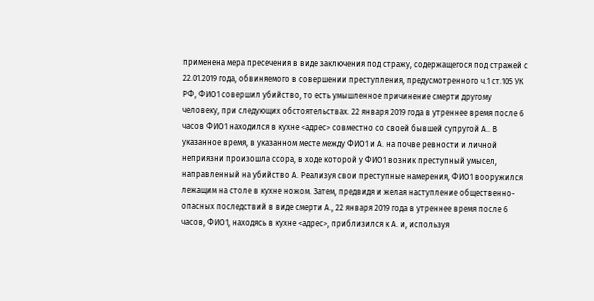применена мера пресечения в виде заключения под стражу, содержащегося под стражей с 22.01.2019 года, обвиняемого в совершении преступления, предусмотренного ч.1 ст.105 УК РФ, ФИО1 совершил убийство, то есть умышленное причинение смерти другому человеку, при следующих обстоятельствах. 22 января 2019 года в утреннее время после 6 часов ФИО1 находился в кухне <адрес> совместно со своей бывшей супругой А.. В указанное время, в указанном месте между ФИО1 и А. на почве ревности и личной неприязни произошла ссора, в ходе которой у ФИО1 возник преступный умысел, направленный на убийство А. Реализуя свои преступные намерения, ФИО1 вооружился лежащим на столе в кухне ножом. Затем, предвидя и желая наступление общественно-опасных последствий в виде смерти А., 22 января 2019 года в утреннее время после 6 часов, ФИО1, находясь в кухне <адрес>, приблизился к А. и, используя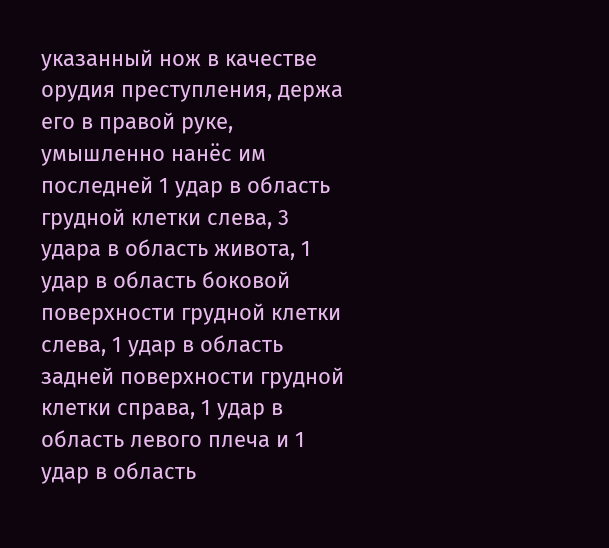указанный нож в качестве орудия преступления, держа его в правой руке, умышленно нанёс им последней 1 удар в область грудной клетки слева, 3 удара в область живота, 1 удар в область боковой поверхности грудной клетки слева, 1 удар в область задней поверхности грудной клетки справа, 1 удар в область левого плеча и 1 удар в область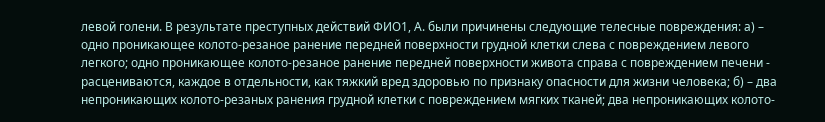левой голени. В результате преступных действий ФИО1, А. были причинены следующие телесные повреждения: а) – одно проникающее колото-резаное ранение передней поверхности грудной клетки слева с повреждением левого легкого; одно проникающее колото-резаное ранение передней поверхности живота справа с повреждением печени - расцениваются, каждое в отдельности, как тяжкий вред здоровью по признаку опасности для жизни человека; б) – два непроникающих колото-резаных ранения грудной клетки с повреждением мягких тканей; два непроникающих колото-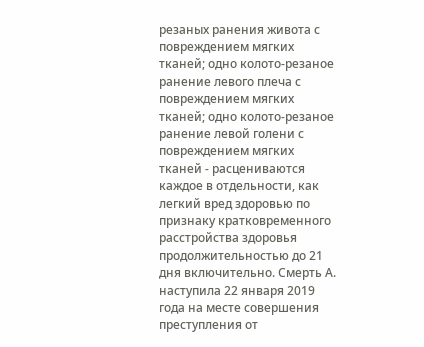резаных ранения живота с повреждением мягких тканей; одно колото-резаное ранение левого плеча с повреждением мягких тканей; одно колото-резаное ранение левой голени с повреждением мягких тканей - расцениваются каждое в отдельности, как легкий вред здоровью по признаку кратковременного расстройства здоровья продолжительностью до 21 дня включительно. Смерть А. наступила 22 января 2019 года на месте совершения преступления от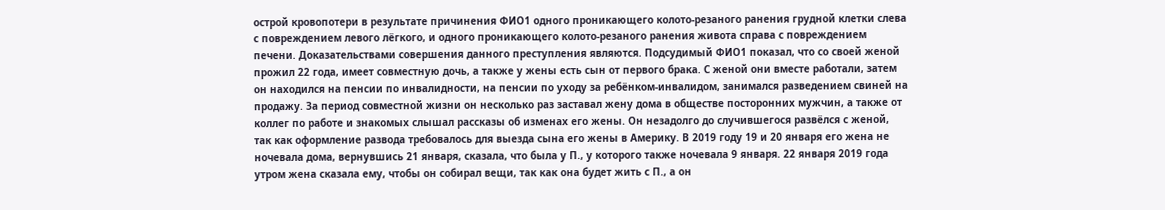острой кровопотери в результате причинения ФИО1 одного проникающего колото-резаного ранения грудной клетки слева с повреждением левого лёгкого, и одного проникающего колото-резаного ранения живота справа с повреждением печени. Доказательствами совершения данного преступления являются. Подсудимый ФИО1 показал, что со своей женой прожил 22 года, имеет совместную дочь, а также у жены есть сын от первого брака. С женой они вместе работали, затем он находился на пенсии по инвалидности, на пенсии по уходу за ребёнком-инвалидом, занимался разведением свиней на продажу. За период совместной жизни он несколько раз заставал жену дома в обществе посторонних мужчин, а также от коллег по работе и знакомых слышал рассказы об изменах его жены. Он незадолго до случившегося развёлся с женой, так как оформление развода требовалось для выезда сына его жены в Америку. В 2019 году 19 и 20 января его жена не ночевала дома, вернувшись 21 января, сказала, что была у П., у которого также ночевала 9 января. 22 января 2019 года утром жена сказала ему, чтобы он собирал вещи, так как она будет жить с П., а он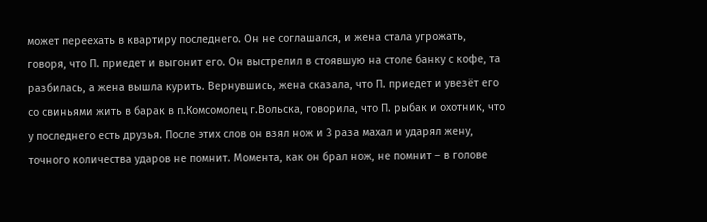может переехать в квартиру последнего. Он не соглашался, и жена стала угрожать, говоря, что П. приедет и выгонит его. Он выстрелил в стоявшую на столе банку с кофе, та разбилась, а жена вышла курить. Вернувшись, жена сказала, что П. приедет и увезёт его со свиньями жить в барак в п.Комсомолец г.Вольска, говорила, что П. рыбак и охотник, что у последнего есть друзья. После этих слов он взял нож и 3 раза махал и ударял жену, точного количества ударов не помнит. Момента, как он брал нож, не помнит – в голове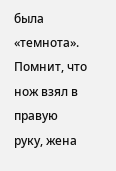была «темнота». Помнит, что нож взял в правую руку, жена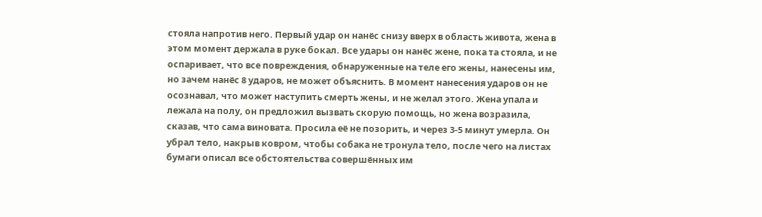стояла напротив него. Первый удар он нанёс снизу вверх в область живота, жена в этом момент держала в руке бокал. Все удары он нанёс жене, пока та стояла, и не оспаривает, что все повреждения, обнаруженные на теле его жены, нанесены им, но зачем нанёс 8 ударов, не может объяснить. В момент нанесения ударов он не осознавал, что может наступить смерть жены, и не желал этого. Жена упала и лежала на полу, он предложил вызвать скорую помощь, но жена возразила, сказав, что сама виновата. Просила её не позорить, и через 3-5 минут умерла. Он убрал тело, накрыв ковром, чтобы собака не тронула тело, после чего на листах бумаги описал все обстоятельства совершённых им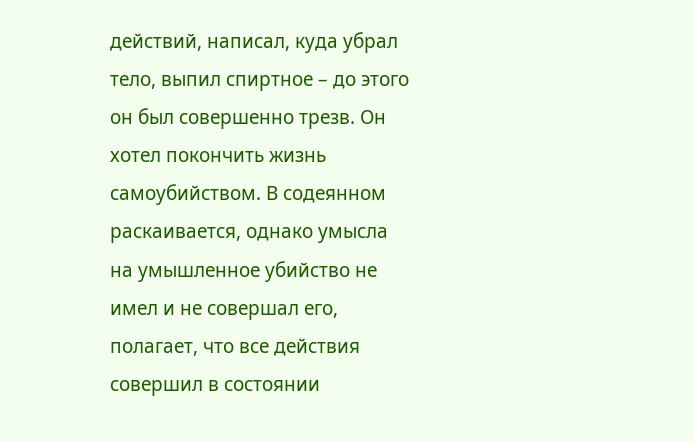действий, написал, куда убрал тело, выпил спиртное – до этого он был совершенно трезв. Он хотел покончить жизнь самоубийством. В содеянном раскаивается, однако умысла на умышленное убийство не имел и не совершал его, полагает, что все действия совершил в состоянии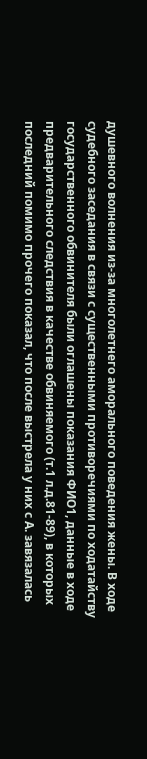душевного волнения из-за многолетнего аморального поведения жены. В ходе судебного заседания в связи с существенными противоречиями по ходатайству государственного обвинителя были оглашены показания ФИО1, данные в ходе предварительного следствия в качестве обвиняемого (т.1 л.д.81-89), в которых последний помимо прочего показал, что после выстрела у них с А. завязалась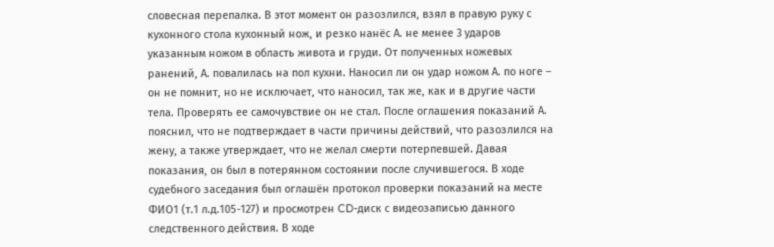словесная перепалка. В этот момент он разозлился, взял в правую руку с кухонного стола кухонный нож, и резко нанёс А. не менее 3 ударов указанным ножом в область живота и груди. От полученных ножевых ранений, А. повалилась на пол кухни. Наносил ли он удар ножом А. по ноге – он не помнит, но не исключает, что наносил, так же, как и в другие части тела. Проверять ее самочувствие он не стал. После оглашения показаний А. пояснил, что не подтверждает в части причины действий, что разозлился на жену, а также утверждает, что не желал смерти потерпевшей. Давая показания, он был в потерянном состоянии после случившегося. В ходе судебного заседания был оглашён протокол проверки показаний на месте ФИО1 (т.1 л.д.105-127) и просмотрен CD-диск с видеозаписью данного следственного действия. В ходе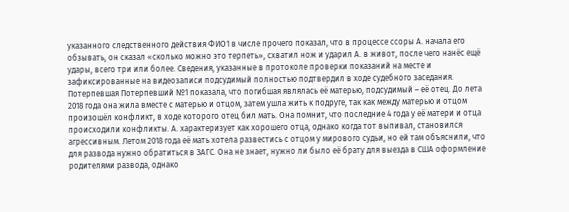указанного следственного действия ФИО1 в числе прочего показал, что в процессе ссоры А. начала его обзывать, он сказал «сколько можно это терпеть», схватил нож и ударил А. в живот, после чего нанёс ещё удары, всего три или более. Сведения, указанные в протоколе проверки показаний на месте и зафиксированные на видеозаписи подсудимый полностью подтвердил в ходе судебного заседания. Потерпевшая Потерпевший №1 показала, что погибшая являлась её матерью, подсудимый – её отец. До лета 2018 года она жила вместе с матерью и отцом, затем ушла жить к подруге, так как между матерью и отцом произошёл конфликт, в ходе которого отец бил мать. Она помнит, что последние 4 года у её матери и отца происходили конфликты. А. характеризует как хорошего отца, однако когда тот выпивал, становился агрессивным. Летом 2018 года её мать хотела развестись с отцом у мирового судьи, но ей там объяснили, что для развода нужно обратиться в ЗАГС. Она не знает, нужно ли было её брату для выезда в США оформление родителями развода, однако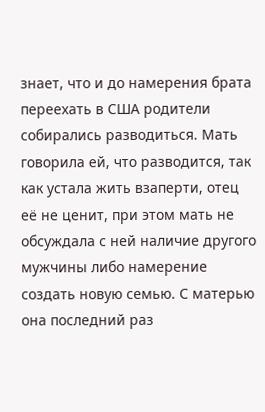знает, что и до намерения брата переехать в США родители собирались разводиться. Мать говорила ей, что разводится, так как устала жить взаперти, отец её не ценит, при этом мать не обсуждала с ней наличие другого мужчины либо намерение создать новую семью. С матерью она последний раз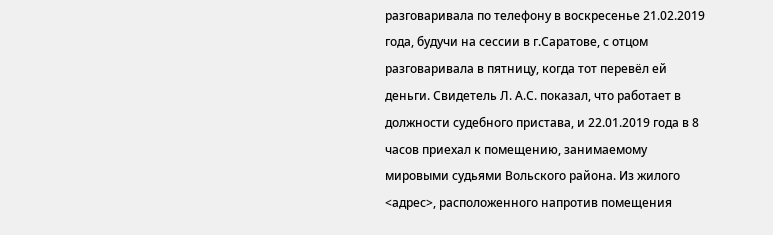разговаривала по телефону в воскресенье 21.02.2019 года, будучи на сессии в г.Саратове, с отцом разговаривала в пятницу, когда тот перевёл ей деньги. Свидетель Л. А.С. показал, что работает в должности судебного пристава, и 22.01.2019 года в 8 часов приехал к помещению, занимаемому мировыми судьями Вольского района. Из жилого <адрес>, расположенного напротив помещения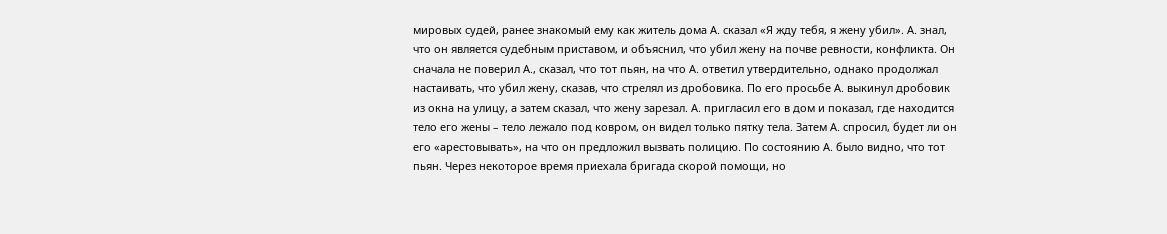мировых судей, ранее знакомый ему как житель дома А. сказал «Я жду тебя, я жену убил». А. знал, что он является судебным приставом, и объяснил, что убил жену на почве ревности, конфликта. Он сначала не поверил А., сказал, что тот пьян, на что А. ответил утвердительно, однако продолжал настаивать, что убил жену, сказав, что стрелял из дробовика. По его просьбе А. выкинул дробовик из окна на улицу, а затем сказал, что жену зарезал. А. пригласил его в дом и показал, где находится тело его жены – тело лежало под ковром, он видел только пятку тела. Затем А. спросил, будет ли он его «арестовывать», на что он предложил вызвать полицию. По состоянию А. было видно, что тот пьян. Через некоторое время приехала бригада скорой помощи, но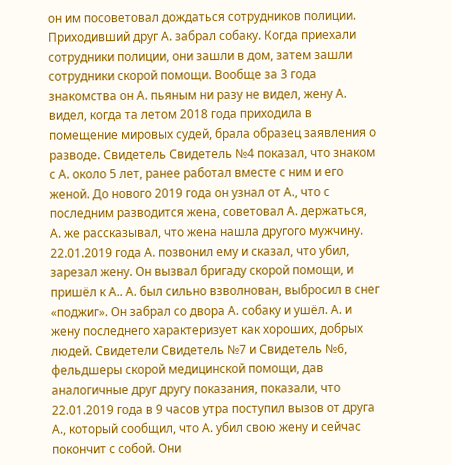он им посоветовал дождаться сотрудников полиции. Приходивший друг А. забрал собаку. Когда приехали сотрудники полиции, они зашли в дом, затем зашли сотрудники скорой помощи. Вообще за 3 года знакомства он А. пьяным ни разу не видел, жену А. видел, когда та летом 2018 года приходила в помещение мировых судей, брала образец заявления о разводе. Свидетель Свидетель №4 показал, что знаком с А. около 5 лет, ранее работал вместе с ним и его женой. До нового 2019 года он узнал от А., что с последним разводится жена, советовал А. держаться, А. же рассказывал, что жена нашла другого мужчину. 22.01.2019 года А. позвонил ему и сказал, что убил, зарезал жену. Он вызвал бригаду скорой помощи, и пришёл к А.. А. был сильно взволнован, выбросил в снег «поджиг». Он забрал со двора А. собаку и ушёл. А. и жену последнего характеризует как хороших, добрых людей. Свидетели Свидетель №7 и Свидетель №6, фельдшеры скорой медицинской помощи, дав аналогичные друг другу показания, показали, что 22.01.2019 года в 9 часов утра поступил вызов от друга А., который сообщил, что А. убил свою жену и сейчас покончит с собой. Они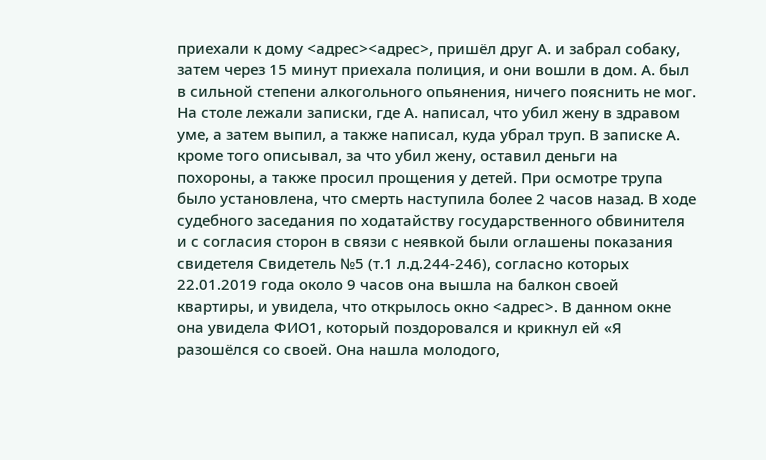приехали к дому <адрес><адрес>, пришёл друг А. и забрал собаку, затем через 15 минут приехала полиция, и они вошли в дом. А. был в сильной степени алкогольного опьянения, ничего пояснить не мог. На столе лежали записки, где А. написал, что убил жену в здравом уме, а затем выпил, а также написал, куда убрал труп. В записке А. кроме того описывал, за что убил жену, оставил деньги на похороны, а также просил прощения у детей. При осмотре трупа было установлена, что смерть наступила более 2 часов назад. В ходе судебного заседания по ходатайству государственного обвинителя и с согласия сторон в связи с неявкой были оглашены показания свидетеля Свидетель №5 (т.1 л.д.244-246), согласно которых 22.01.2019 года около 9 часов она вышла на балкон своей квартиры, и увидела, что открылось окно <адрес>. В данном окне она увидела ФИО1, который поздоровался и крикнул ей «Я разошёлся со своей. Она нашла молодого,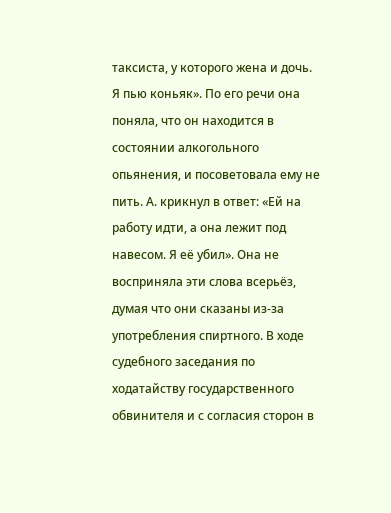таксиста, у которого жена и дочь. Я пью коньяк». По его речи она поняла, что он находится в состоянии алкогольного опьянения, и посоветовала ему не пить. А. крикнул в ответ: «Ей на работу идти, а она лежит под навесом. Я её убил». Она не восприняла эти слова всерьёз, думая что они сказаны из-за употребления спиртного. В ходе судебного заседания по ходатайству государственного обвинителя и с согласия сторон в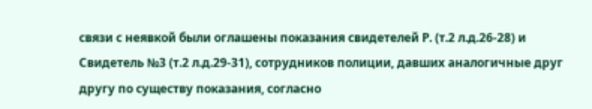связи с неявкой были оглашены показания свидетелей Р. (т.2 л.д.26-28) и Свидетель №3 (т.2 л.д.29-31), сотрудников полиции, давших аналогичные друг другу по существу показания, согласно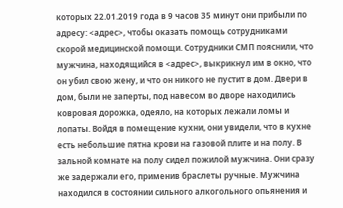которых 22.01.2019 года в 9 часов 35 минут они прибыли по адресу: <адрес>, чтобы оказать помощь сотрудниками скорой медицинской помощи. Сотрудники СМП пояснили, что мужчина, находящийся в <адрес>, выкрикнул им в окно, что он убил свою жену, и что он никого не пустит в дом. Двери в дом, были не заперты, под навесом во дворе находились ковровая дорожка, одеяло, на которых лежали ломы и лопаты. Войдя в помещение кухни, они увидели, что в кухне есть небольшие пятна крови на газовой плите и на полу. В зальной комнате на полу сидел пожилой мужчина. Они сразу же задержали его, применив браслеты ручные. Мужчина находился в состоянии сильного алкогольного опьянения и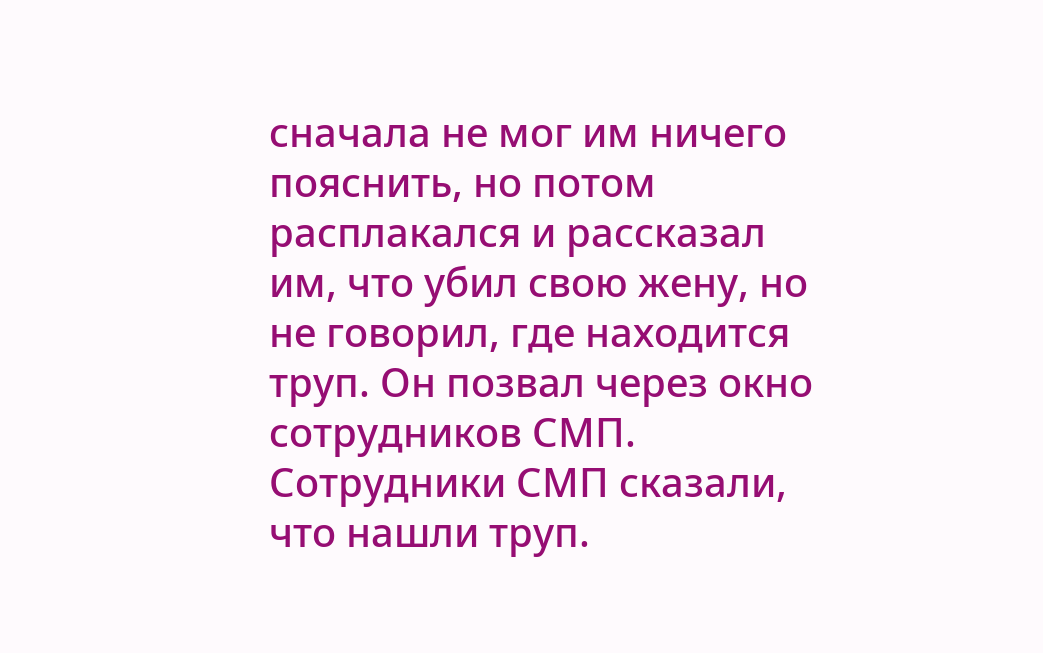сначала не мог им ничего пояснить, но потом расплакался и рассказал им, что убил свою жену, но не говорил, где находится труп. Он позвал через окно сотрудников СМП. Сотрудники СМП сказали, что нашли труп.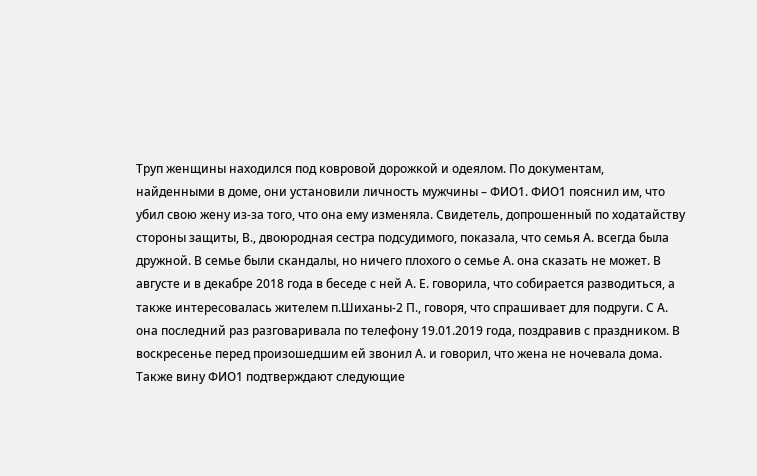Труп женщины находился под ковровой дорожкой и одеялом. По документам, найденными в доме, они установили личность мужчины – ФИО1. ФИО1 пояснил им, что убил свою жену из-за того, что она ему изменяла. Свидетель, допрошенный по ходатайству стороны защиты, В., двоюродная сестра подсудимого, показала, что семья А. всегда была дружной. В семье были скандалы, но ничего плохого о семье А. она сказать не может. В августе и в декабре 2018 года в беседе с ней А. Е. говорила, что собирается разводиться, а также интересовалась жителем п.Шиханы-2 П., говоря, что спрашивает для подруги. С А. она последний раз разговаривала по телефону 19.01.2019 года, поздравив с праздником. В воскресенье перед произошедшим ей звонил А. и говорил, что жена не ночевала дома. Также вину ФИО1 подтверждают следующие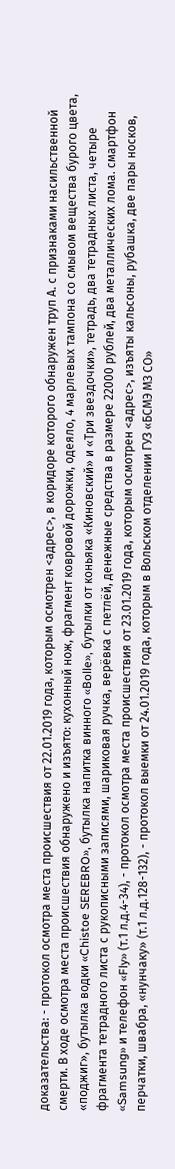доказательства: - протокол осмотра места происшествия от 22.01.2019 года, которым осмотрен <адрес>, в коридоре которого обнаружен труп А. с признаками насильственной смерти. В ходе осмотра места происшествия обнаружено и изъято: кухонный нож, фрагмент ковровой дорожки, одеяло, 4 марлевых тампона со смывом вещества бурого цвета, «поджиг», бутылка водки «Chistoe SEREBRO», бутылка напитка винного «Bolle», бутылки от коньяка «Киновский» и «Три звездочки», тетрадь, два тетрадных листа, четыре фрагмента тетрадного листа с рукописными записями, шариковая ручка, верёвка с петлёй, денежные средства в размере 22000 рублей, два металлических лома. смартфон «Samsung» и телефон «Fly» (т.1 л.д.4-34), - протокол осмотра места происшествия от 23.01.2019 года, которым осмотрен <адрес>, изъяты кальсоны, рубашка, две пары носков, перчатки, швабра, «нунчаку» (т.1 л.д.128-132), - протокол выемки от 24.01.2019 года, которым в Вольском отделении ГУЗ «БСМЭ МЗ СО»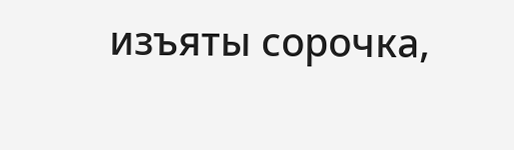изъяты сорочка,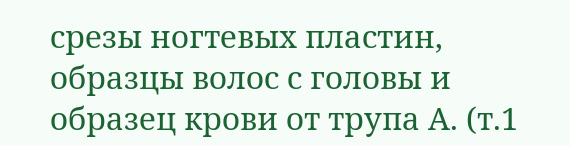срезы ногтевых пластин, образцы волос с головы и образец крови от трупа А. (т.1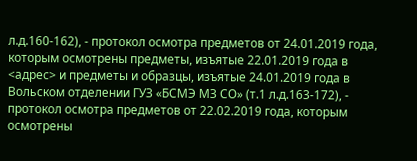л.д.160-162), - протокол осмотра предметов от 24.01.2019 года, которым осмотрены предметы, изъятые 22.01.2019 года в <адрес> и предметы и образцы, изъятые 24.01.2019 года в Вольском отделении ГУЗ «БСМЭ МЗ СО» (т.1 л.д.163-172), - протокол осмотра предметов от 22.02.2019 года, которым осмотрены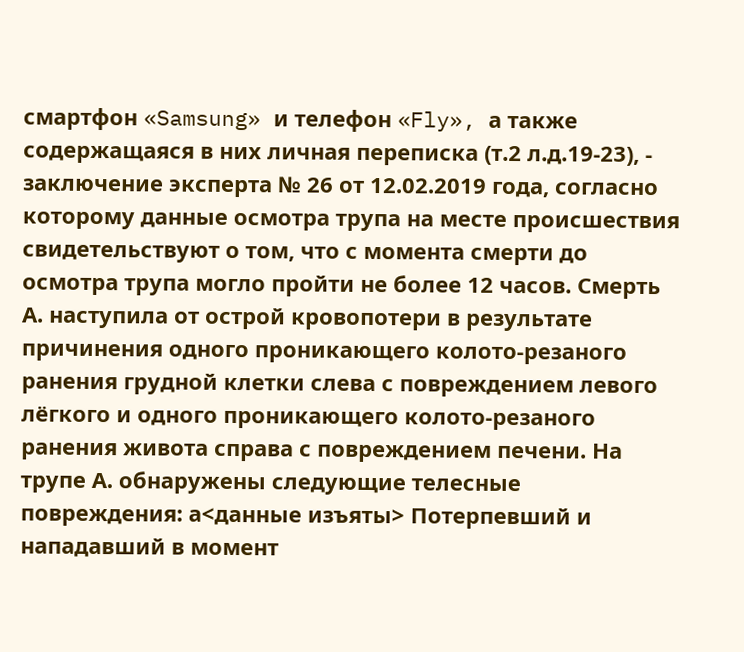смартфон «Samsung» и телефон «Fly», а также содержащаяся в них личная переписка (т.2 л.д.19-23), - заключение эксперта № 26 от 12.02.2019 года, согласно которому данные осмотра трупа на месте происшествия свидетельствуют о том, что с момента смерти до осмотра трупа могло пройти не более 12 часов. Смерть А. наступила от острой кровопотери в результате причинения одного проникающего колото-резаного ранения грудной клетки слева с повреждением левого лёгкого и одного проникающего колото-резаного ранения живота справа с повреждением печени. На трупе А. обнаружены следующие телесные повреждения: а<данные изъяты> Потерпевший и нападавший в момент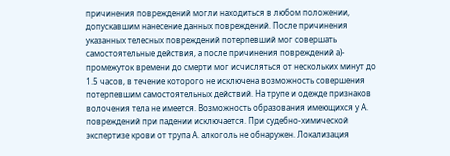причинения повреждений могли находиться в любом положении, допускавшим нанесение данных повреждений. После причинения указанных телесных повреждений потерпевший мог совершать самостоятельные действия, а после причинения повреждений а)- промежуток времени до смерти мог исчисляться от нескольких минут до 1.5 часов, в течение которого не исключена возможность совершения потерпевшим самостоятельных действий. На трупе и одежде признаков волочения тела не имеется. Возможность образования имеющихся у А. повреждений при падении исключается. При судебно-химической экспертизе крови от трупа А. алкоголь не обнаружен. Локализация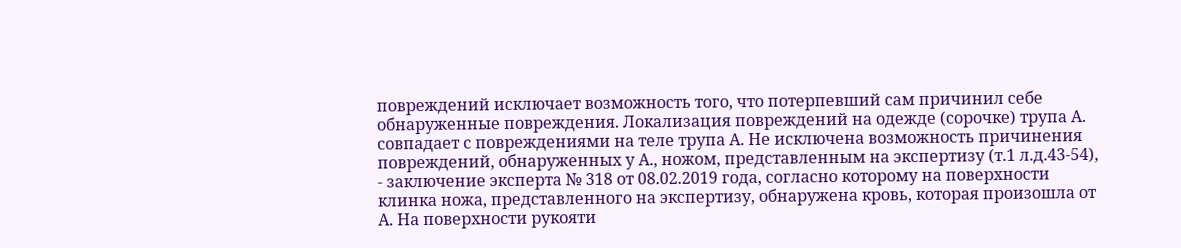повреждений исключает возможность того, что потерпевший сам причинил себе обнаруженные повреждения. Локализация повреждений на одежде (сорочке) трупа А. совпадает с повреждениями на теле трупа А. Не исключена возможность причинения повреждений, обнаруженных у А., ножом, представленным на экспертизу (т.1 л.д.43-54), - заключение эксперта № 318 от 08.02.2019 года, согласно которому на поверхности клинка ножа, представленного на экспертизу, обнаружена кровь, которая произошла от А. На поверхности рукояти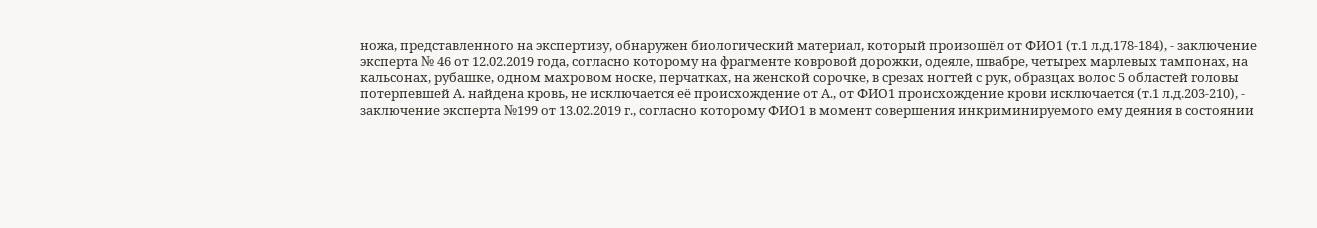ножа, представленного на экспертизу, обнаружен биологический материал, который произошёл от ФИО1 (т.1 л.д.178-184), - заключение эксперта № 46 от 12.02.2019 года, согласно которому на фрагменте ковровой дорожки, одеяле, швабре, четырех марлевых тампонах, на кальсонах, рубашке, одном махровом носке, перчатках, на женской сорочке, в срезах ногтей с рук, образцах волос 5 областей головы потерпевшей А. найдена кровь, не исключается её происхождение от А., от ФИО1 происхождение крови исключается (т.1 л.д.203-210), - заключение эксперта №199 от 13.02.2019 г., согласно которому ФИО1 в момент совершения инкриминируемого ему деяния в состоянии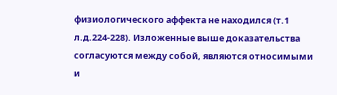физиологического аффекта не находился (т.1 л.д.224-228). Изложенные выше доказательства согласуются между собой, являются относимыми и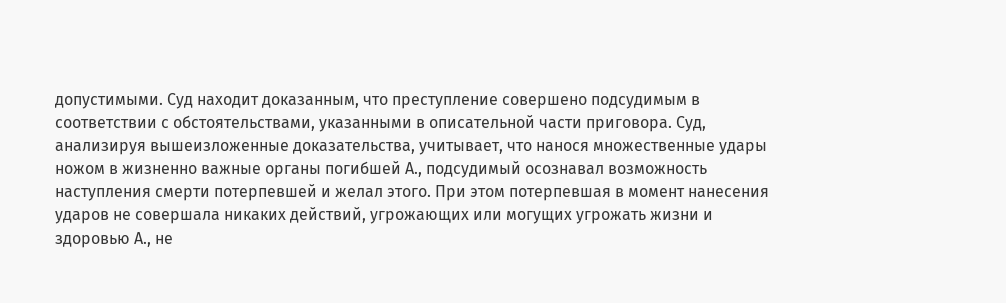допустимыми. Суд находит доказанным, что преступление совершено подсудимым в соответствии с обстоятельствами, указанными в описательной части приговора. Суд, анализируя вышеизложенные доказательства, учитывает, что нанося множественные удары ножом в жизненно важные органы погибшей А., подсудимый осознавал возможность наступления смерти потерпевшей и желал этого. При этом потерпевшая в момент нанесения ударов не совершала никаких действий, угрожающих или могущих угрожать жизни и здоровью А., не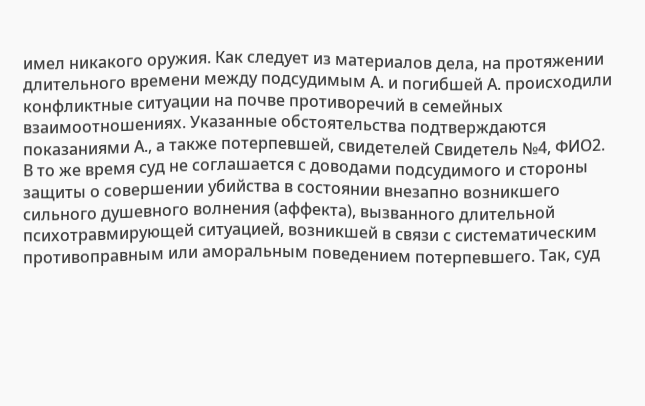имел никакого оружия. Как следует из материалов дела, на протяжении длительного времени между подсудимым А. и погибшей А. происходили конфликтные ситуации на почве противоречий в семейных взаимоотношениях. Указанные обстоятельства подтверждаются показаниями А., а также потерпевшей, свидетелей Свидетель №4, ФИО2. В то же время суд не соглашается с доводами подсудимого и стороны защиты о совершении убийства в состоянии внезапно возникшего сильного душевного волнения (аффекта), вызванного длительной психотравмирующей ситуацией, возникшей в связи с систематическим противоправным или аморальным поведением потерпевшего. Так, суд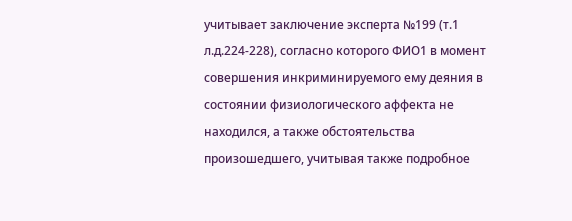учитывает заключение эксперта №199 (т.1 л.д.224-228), согласно которого ФИО1 в момент совершения инкриминируемого ему деяния в состоянии физиологического аффекта не находился, а также обстоятельства произошедшего, учитывая также подробное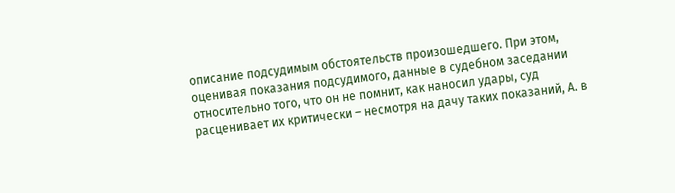описание подсудимым обстоятельств произошедшего. При этом, оценивая показания подсудимого, данные в судебном заседании относительно того, что он не помнит, как наносил удары, суд расценивает их критически – несмотря на дачу таких показаний, А. в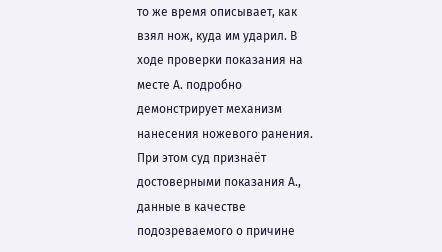то же время описывает, как взял нож, куда им ударил. В ходе проверки показания на месте А. подробно демонстрирует механизм нанесения ножевого ранения. При этом суд признаёт достоверными показания А., данные в качестве подозреваемого о причине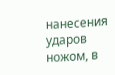нанесения ударов ножом, в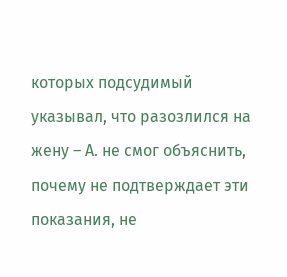которых подсудимый указывал, что разозлился на жену – А. не смог объяснить, почему не подтверждает эти показания, не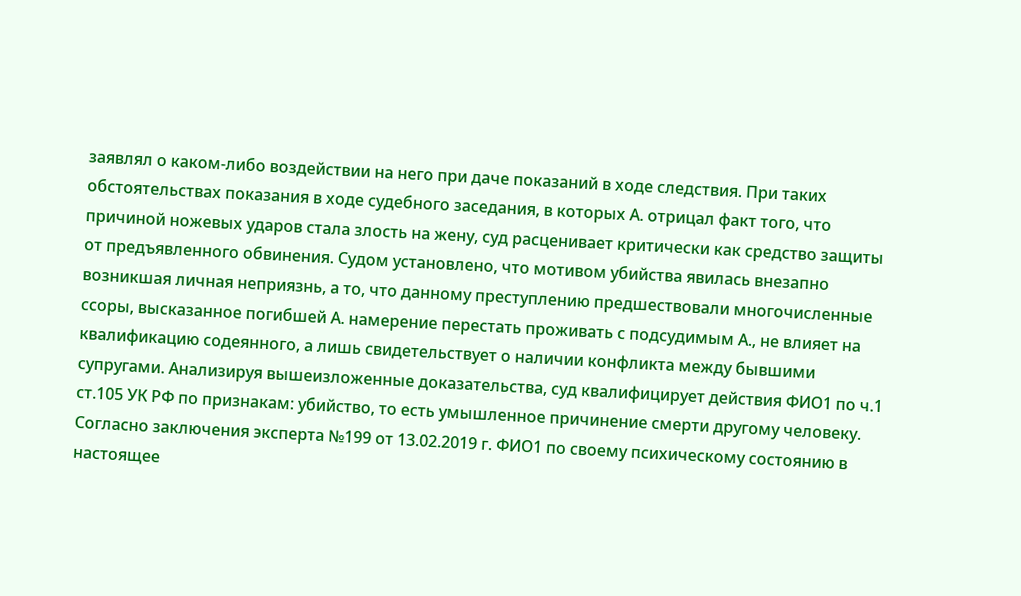заявлял о каком-либо воздействии на него при даче показаний в ходе следствия. При таких обстоятельствах показания в ходе судебного заседания, в которых А. отрицал факт того, что причиной ножевых ударов стала злость на жену, суд расценивает критически как средство защиты от предъявленного обвинения. Судом установлено, что мотивом убийства явилась внезапно возникшая личная неприязнь, а то, что данному преступлению предшествовали многочисленные ссоры, высказанное погибшей А. намерение перестать проживать с подсудимым А., не влияет на квалификацию содеянного, а лишь свидетельствует о наличии конфликта между бывшими супругами. Анализируя вышеизложенные доказательства, суд квалифицирует действия ФИО1 по ч.1 ст.105 УК РФ по признакам: убийство, то есть умышленное причинение смерти другому человеку. Согласно заключения эксперта №199 от 13.02.2019 г. ФИО1 по своему психическому состоянию в настоящее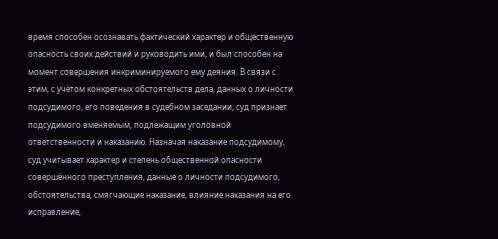время способен осознавать фактический характер и общественную опасность своих действий и руководить ими, и был способен на момент совершения инкриминируемого ему деяния. В связи с этим, с учётом конкретных обстоятельств дела, данных о личности подсудимого, его поведения в судебном заседании, суд признает подсудимого вменяемым, подлежащим уголовной ответственности и наказанию. Назначая наказание подсудимому, суд учитывает характер и степень общественной опасности совершённого преступления, данные о личности подсудимого, обстоятельства, смягчающие наказание, влияние наказания на его исправление,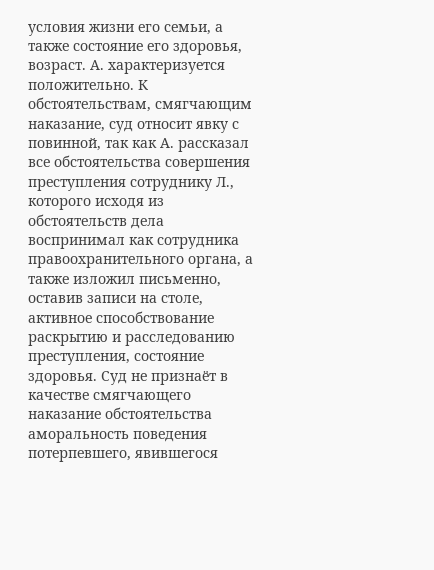условия жизни его семьи, а также состояние его здоровья, возраст. А. характеризуется положительно. К обстоятельствам, смягчающим наказание, суд относит явку с повинной, так как А. рассказал все обстоятельства совершения преступления сотруднику Л., которого исходя из обстоятельств дела воспринимал как сотрудника правоохранительного органа, а также изложил письменно, оставив записи на столе, активное способствование раскрытию и расследованию преступления, состояние здоровья. Суд не признаёт в качестве смягчающего наказание обстоятельства аморальность поведения потерпевшего, явившегося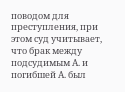поводом для преступления, при этом суд учитывает, что брак между подсудимым А. и погибшей А. был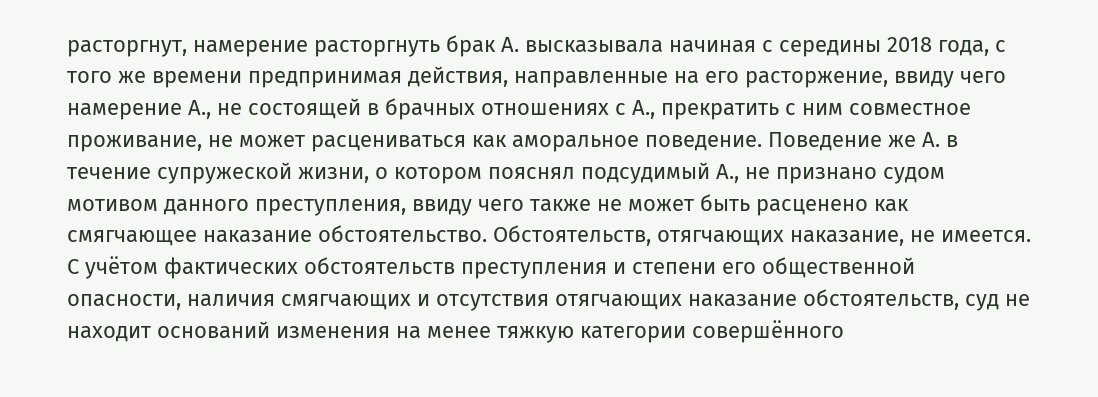расторгнут, намерение расторгнуть брак А. высказывала начиная с середины 2018 года, с того же времени предпринимая действия, направленные на его расторжение, ввиду чего намерение А., не состоящей в брачных отношениях с А., прекратить с ним совместное проживание, не может расцениваться как аморальное поведение. Поведение же А. в течение супружеской жизни, о котором пояснял подсудимый А., не признано судом мотивом данного преступления, ввиду чего также не может быть расценено как смягчающее наказание обстоятельство. Обстоятельств, отягчающих наказание, не имеется. С учётом фактических обстоятельств преступления и степени его общественной опасности, наличия смягчающих и отсутствия отягчающих наказание обстоятельств, суд не находит оснований изменения на менее тяжкую категории совершённого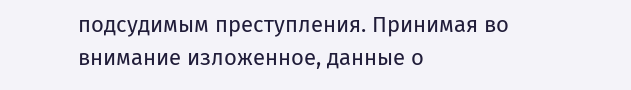подсудимым преступления. Принимая во внимание изложенное, данные о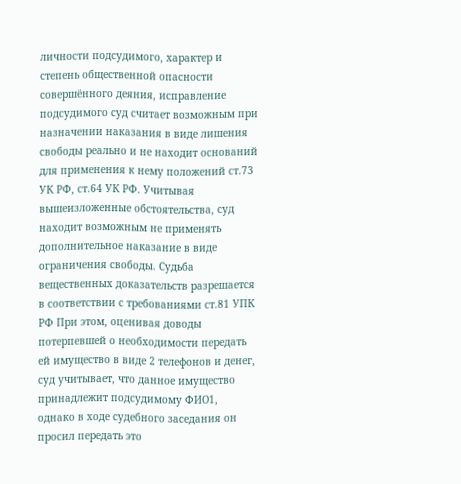личности подсудимого, характер и степень общественной опасности совершённого деяния, исправление подсудимого суд считает возможным при назначении наказания в виде лишения свободы реально и не находит оснований для применения к нему положений ст.73 УК РФ, ст.64 УК РФ. Учитывая вышеизложенные обстоятельства, суд находит возможным не применять дополнительное наказание в виде ограничения свободы. Судьба вещественных доказательств разрешается в соответствии с требованиями ст.81 УПК РФ При этом, оценивая доводы потерпевшей о необходимости передать ей имущество в виде 2 телефонов и денег, суд учитывает, что данное имущество принадлежит подсудимому ФИО1, однако в ходе судебного заседания он просил передать это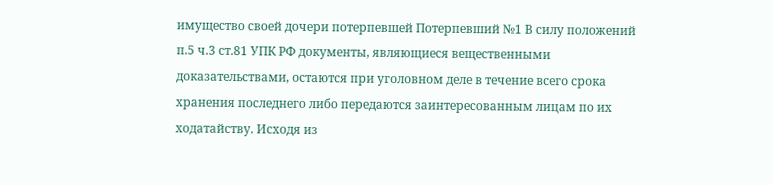имущество своей дочери потерпевшей Потерпевший №1 В силу положений п.5 ч.3 ст.81 УПК РФ документы, являющиеся вещественными доказательствами, остаются при уголовном деле в течение всего срока хранения последнего либо передаются заинтересованным лицам по их ходатайству. Исходя из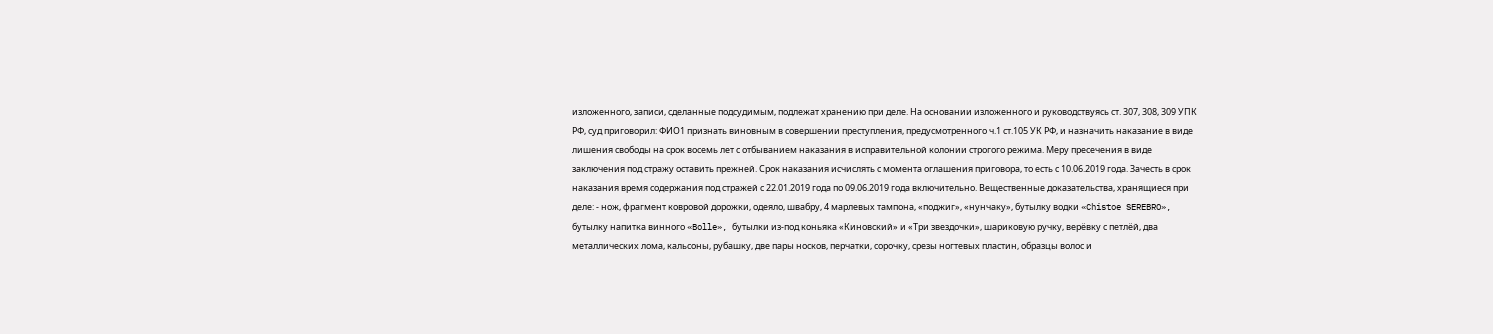изложенного, записи, сделанные подсудимым, подлежат хранению при деле. На основании изложенного и руководствуясь ст. 307, 308, 309 УПК РФ, суд приговорил: ФИО1 признать виновным в совершении преступления, предусмотренного ч.1 ст.105 УК РФ, и назначить наказание в виде лишения свободы на срок восемь лет с отбыванием наказания в исправительной колонии строгого режима. Меру пресечения в виде заключения под стражу оставить прежней. Срок наказания исчислять с момента оглашения приговора, то есть с 10.06.2019 года. Зачесть в срок наказания время содержания под стражей с 22.01.2019 года по 09.06.2019 года включительно. Вещественные доказательства, хранящиеся при деле: - нож, фрагмент ковровой дорожки, одеяло, швабру, 4 марлевых тампона, «поджиг», «нунчаку», бутылку водки «Chistoe SEREBRO», бутылку напитка винного «Bolle», бутылки из-под коньяка «Киновский» и «Три звездочки», шариковую ручку, верёвку с петлёй, два металлических лома, кальсоны, рубашку, две пары носков, перчатки, сорочку, срезы ногтевых пластин, образцы волос и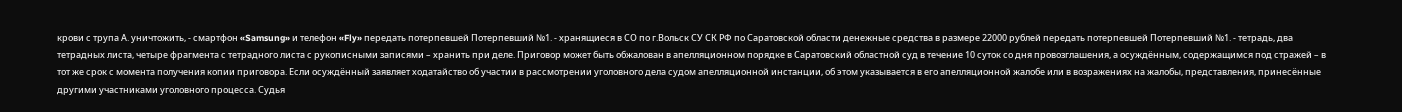крови с трупа А. уничтожить, - смартфон «Samsung» и телефон «Fly» передать потерпевшей Потерпевший №1. - хранящиеся в СО по г.Вольск СУ СК РФ по Саратовской области денежные средства в размере 22000 рублей передать потерпевшей Потерпевший №1. - тетрадь, два тетрадных листа, четыре фрагмента с тетрадного листа с рукописными записями – хранить при деле. Приговор может быть обжалован в апелляционном порядке в Саратовский областной суд в течение 10 суток со дня провозглашения, а осуждённым, содержащимся под стражей – в тот же срок с момента получения копии приговора. Если осуждённый заявляет ходатайство об участии в рассмотрении уголовного дела судом апелляционной инстанции, об этом указывается в его апелляционной жалобе или в возражениях на жалобы, представления, принесённые другими участниками уголовного процесса. Судья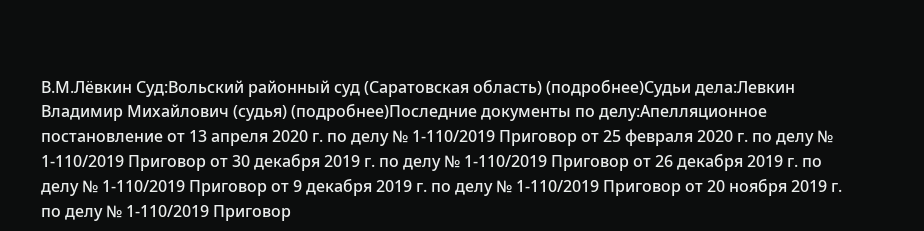В.М.Лёвкин Суд:Вольский районный суд (Саратовская область) (подробнее)Судьи дела:Левкин Владимир Михайлович (судья) (подробнее)Последние документы по делу:Апелляционное постановление от 13 апреля 2020 г. по делу № 1-110/2019 Приговор от 25 февраля 2020 г. по делу № 1-110/2019 Приговор от 30 декабря 2019 г. по делу № 1-110/2019 Приговор от 26 декабря 2019 г. по делу № 1-110/2019 Приговор от 9 декабря 2019 г. по делу № 1-110/2019 Приговор от 20 ноября 2019 г. по делу № 1-110/2019 Приговор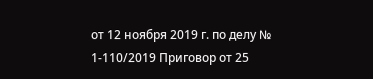от 12 ноября 2019 г. по делу № 1-110/2019 Приговор от 25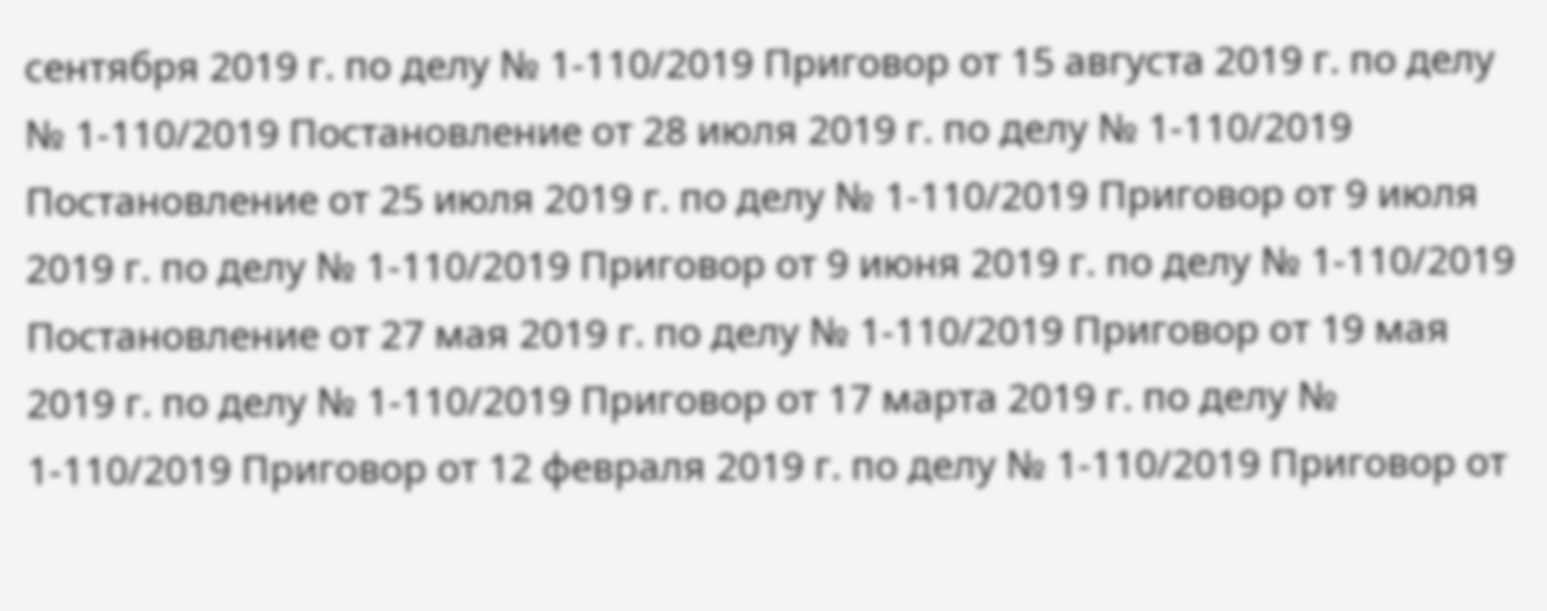сентября 2019 г. по делу № 1-110/2019 Приговор от 15 августа 2019 г. по делу № 1-110/2019 Постановление от 28 июля 2019 г. по делу № 1-110/2019 Постановление от 25 июля 2019 г. по делу № 1-110/2019 Приговор от 9 июля 2019 г. по делу № 1-110/2019 Приговор от 9 июня 2019 г. по делу № 1-110/2019 Постановление от 27 мая 2019 г. по делу № 1-110/2019 Приговор от 19 мая 2019 г. по делу № 1-110/2019 Приговор от 17 марта 2019 г. по делу № 1-110/2019 Приговор от 12 февраля 2019 г. по делу № 1-110/2019 Приговор от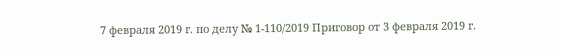7 февраля 2019 г. по делу № 1-110/2019 Приговор от 3 февраля 2019 г.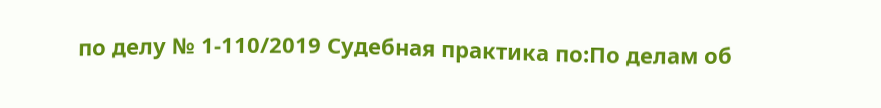по делу № 1-110/2019 Судебная практика по:По делам об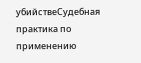убийствеСудебная практика по применению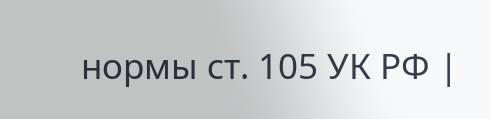нормы ст. 105 УК РФ |